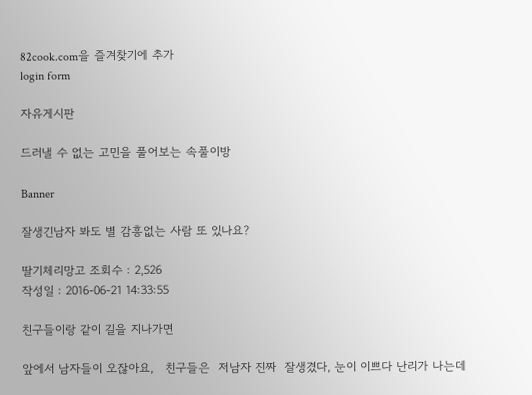82cook.com을 즐겨찾기에 추가
login form

자유게시판

드러낼 수 없는 고민을 풀어보는 속풀이방

Banner

잘생긴남자 봐도 별 감흥없는 사람 또 있나요?

딸기체리망고 조회수 : 2,526
작성일 : 2016-06-21 14:33:55

친구들이랑 같이 길을 지나가면

앞에서 남자들이 오잖아요,   친구들은  저남자 진짜  잘생겼다, 눈이 이쁘다 난리가 나는데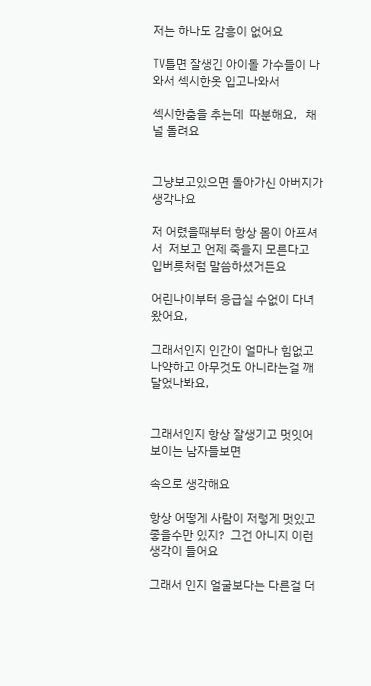저는 하나도 감흥이 없어요

TV틀면 잘생긴 아이돌 가수들이 나와서 섹시한옷 입고나와서

섹시한춤을 추는데  따분해요,   채널 돌려요


그냥보고있으면 돌아가신 아버지가 생각나요

저 어렸을때부터 항상 몸이 아프셔서  저보고 언제 죽을지 모른다고 입버릇처럼 말씀하셨거든요

어린나이부터 응급실 수없이 다녀왔어요,

그래서인지 인간이 얼마나 힘없고 나약하고 아무것도 아니라는걸 깨달었나봐요,


그래서인지 항상 잘생기고 멋잇어 보이는 남자들보면

속으로 생각해요

항상 어떻게 사람이 저렇게 멋있고 좋을수만 있지?  그건 아니지 이런생각이 들어요

그래서 인지 얼굴보다는 다른걸 더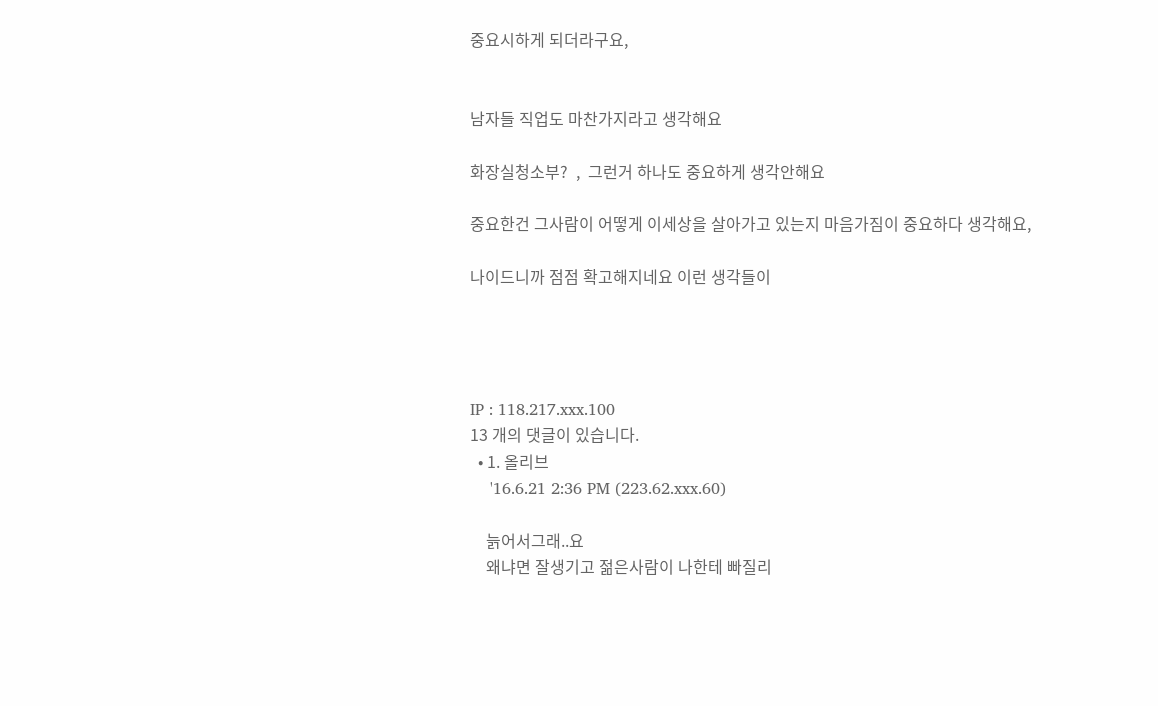중요시하게 되더라구요,


남자들 직업도 마찬가지라고 생각해요

화장실청소부?  ,  그런거 하나도 중요하게 생각안해요

중요한건 그사람이 어떻게 이세상을 살아가고 있는지 마음가짐이 중요하다 생각해요,

나이드니까 점점 확고해지네요 이런 생각들이




IP : 118.217.xxx.100
13 개의 댓글이 있습니다.
  • 1. 올리브
    '16.6.21 2:36 PM (223.62.xxx.60)

    늙어서그래..요
    왜냐면 잘생기고 젊은사람이 나한테 빠질리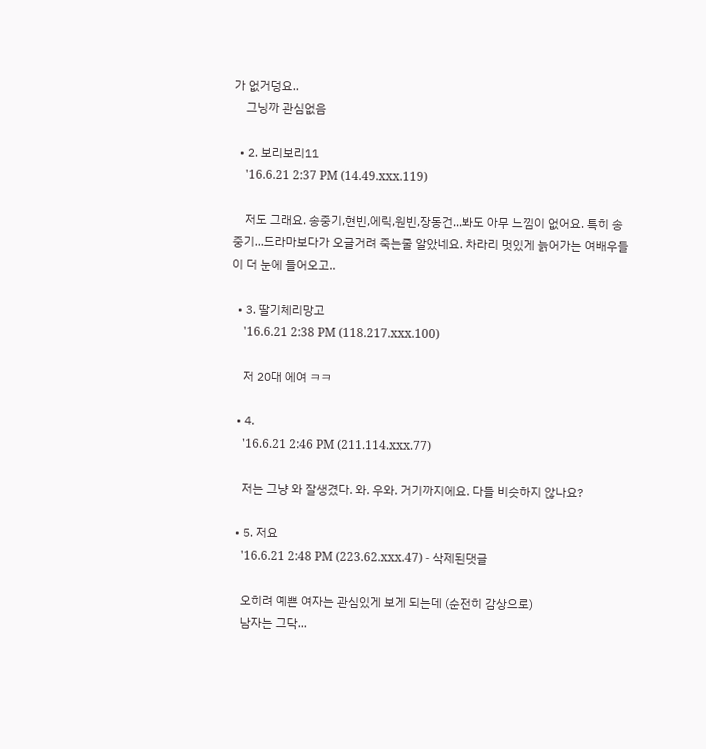가 없거덩요..
    그닝까 관심없음

  • 2. 보리보리11
    '16.6.21 2:37 PM (14.49.xxx.119)

    저도 그래요. 송중기,현빈,에릭,원빈,장동건...봐도 아무 느낌이 없어요. 특히 송중기...드라마보다가 오글거려 죽는줄 알았네요. 차라리 멋있게 늙어가는 여배우들이 더 눈에 들어오고..

  • 3. 딸기체리망고
    '16.6.21 2:38 PM (118.217.xxx.100)

    저 20대 에여 ㅋㅋ

  • 4.
    '16.6.21 2:46 PM (211.114.xxx.77)

    저는 그냥 와 잘생겼다. 와. 우와. 거기까지에요. 다들 비슷하지 않나요?

  • 5. 저요
    '16.6.21 2:48 PM (223.62.xxx.47) - 삭제된댓글

    오히려 예쁜 여자는 관심있게 보게 되는데 (순전히 감상으로)
    남자는 그닥...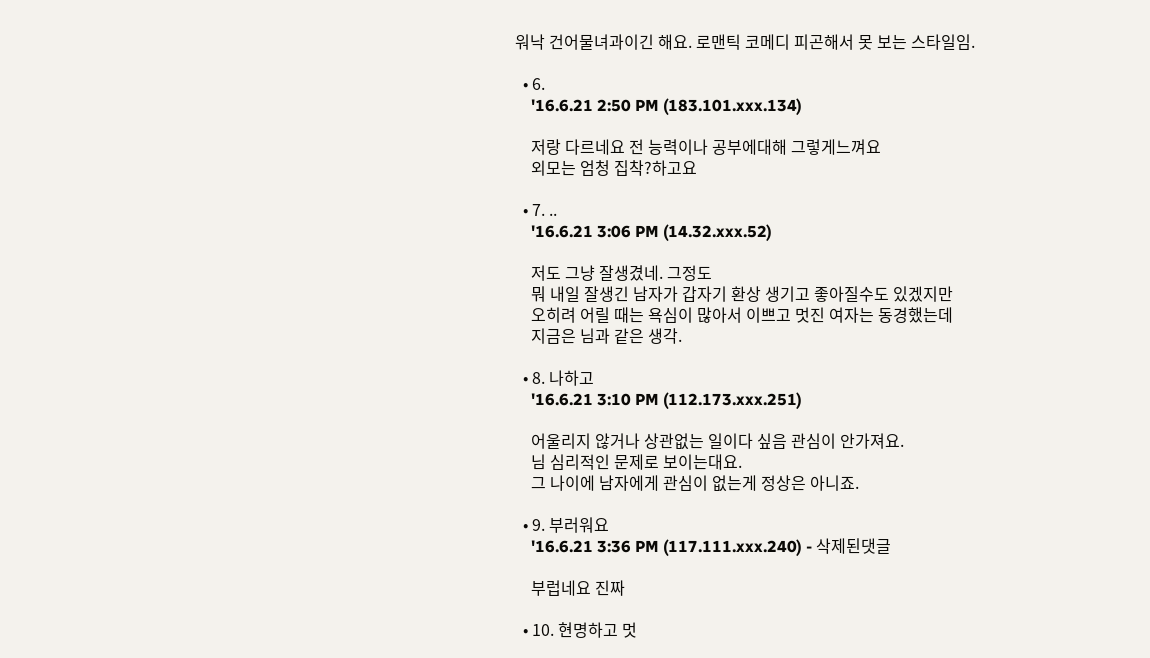워낙 건어물녀과이긴 해요. 로맨틱 코메디 피곤해서 못 보는 스타일임.

  • 6.
    '16.6.21 2:50 PM (183.101.xxx.134)

    저랑 다르네요 전 능력이나 공부에대해 그렇게느껴요
    외모는 엄청 집착?하고요

  • 7. ..
    '16.6.21 3:06 PM (14.32.xxx.52)

    저도 그냥 잘생겼네. 그정도
    뭐 내일 잘생긴 남자가 갑자기 환상 생기고 좋아질수도 있겠지만
    오히려 어릴 때는 욕심이 많아서 이쁘고 멋진 여자는 동경했는데
    지금은 님과 같은 생각.

  • 8. 나하고
    '16.6.21 3:10 PM (112.173.xxx.251)

    어울리지 않거나 상관없는 일이다 싶음 관심이 안가져요.
    님 심리적인 문제로 보이는대요.
    그 나이에 남자에게 관심이 없는게 정상은 아니죠.

  • 9. 부러워요
    '16.6.21 3:36 PM (117.111.xxx.240) - 삭제된댓글

    부럽네요 진짜

  • 10. 현명하고 멋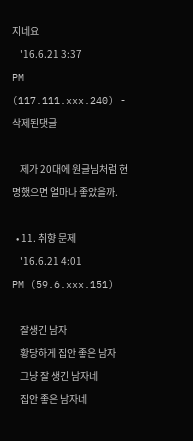지네요
    '16.6.21 3:37 PM (117.111.xxx.240) - 삭제된댓글

    제가 20대에 원글님처럼 현명했으면 얼마나 좋았을까.

  • 11. 취향 문제
    '16.6.21 4:01 PM (59.6.xxx.151)

    잘생긴 남자
    황당하게 집안 좋은 남자
    그냥 잘 생긴 남자네
    집안 좋은 남자네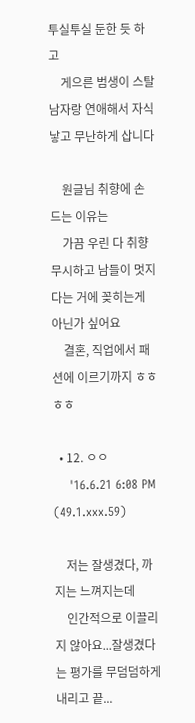투실투실 둔한 듯 하고
    게으른 범생이 스탈 남자랑 연애해서 자식낳고 무난하게 삽니다

    원글님 취향에 손 드는 이유는
    가끔 우린 다 취향 무시하고 남들이 멋지다는 거에 꽂히는게 아닌가 싶어요
    결혼, 직업에서 패션에 이르기까지 ㅎㅎㅎㅎ

  • 12. ㅇㅇ
    '16.6.21 6:08 PM (49.1.xxx.59)

    저는 잘생겼다, 까지는 느껴지는데
    인간적으로 이끌리지 않아요...잘생겼다는 평가를 무덤덤하게 내리고 끝...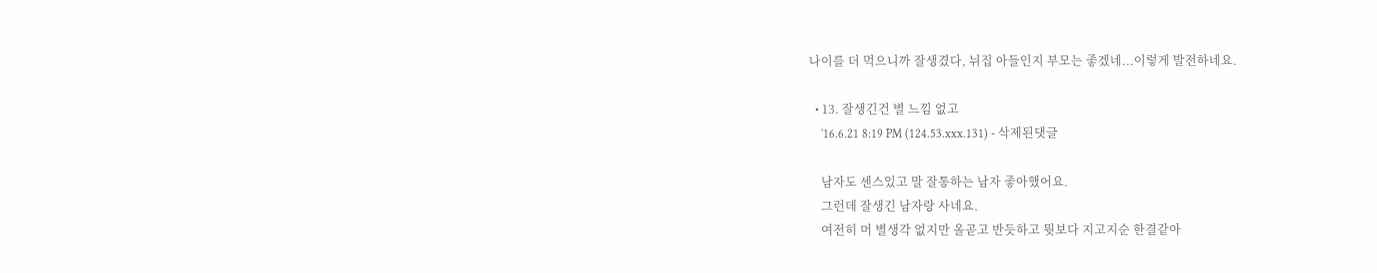나이를 더 먹으니까 잘생겼다, 뉘집 아들인지 부모는 좋겠네...이렇게 발전하네요.

  • 13. 잘생긴건 별 느낌 없고
    '16.6.21 8:19 PM (124.53.xxx.131) - 삭제된댓글

    남자도 센스있고 말 잘통하는 남자 좋아했어요.
    그런데 잘생긴 남자랑 사네요.
    여전히 머 별생각 없지만 올곧고 반듯하고 뭣보다 지고지순 한결같아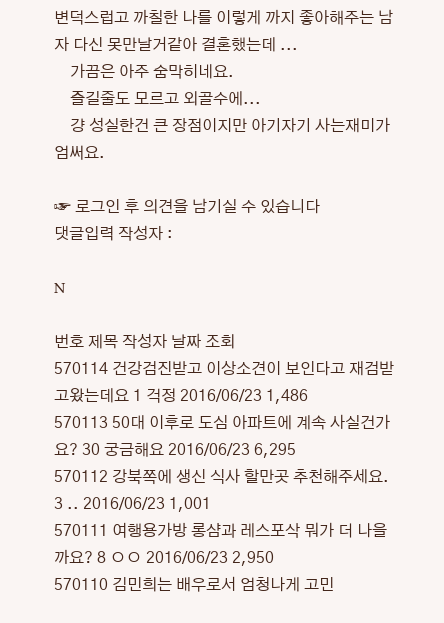변덕스럽고 까칠한 나를 이렇게 까지 좋아해주는 남자 다신 못만날거같아 결혼했는데 ...
    가끔은 아주 숨막히네요.
    즐길줄도 모르고 외골수에...
    걍 성실한건 큰 장점이지만 아기자기 사는재미가 엄써요.

☞ 로그인 후 의견을 남기실 수 있습니다
댓글입력 작성자 :

N

번호 제목 작성자 날짜 조회
570114 건강검진받고 이상소견이 보인다고 재검받고왔는데요 1 걱정 2016/06/23 1,486
570113 50대 이후로 도심 아파트에 계속 사실건가요? 30 궁금해요 2016/06/23 6,295
570112 강북쪽에 생신 식사 할만곳 추천해주세요. 3 .. 2016/06/23 1,001
570111 여행용가방 롱샴과 레스포삭 뭐가 더 나을까요? 8 ㅇㅇ 2016/06/23 2,950
570110 김민희는 배우로서 엄청나게 고민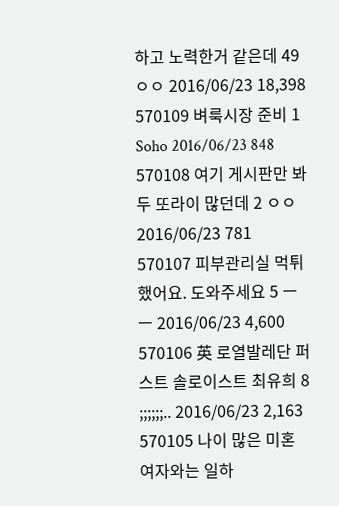하고 노력한거 같은데 49 ㅇㅇ 2016/06/23 18,398
570109 벼룩시장 준비 1 Soho 2016/06/23 848
570108 여기 게시판만 봐두 또라이 많던데 2 ㅇㅇ 2016/06/23 781
570107 피부관리실 먹튀했어요. 도와주세요 5 ㅡㅡ 2016/06/23 4,600
570106 英 로열발레단 퍼스트 솔로이스트 최유희 8 ;;;;;;.. 2016/06/23 2,163
570105 나이 많은 미혼 여자와는 일하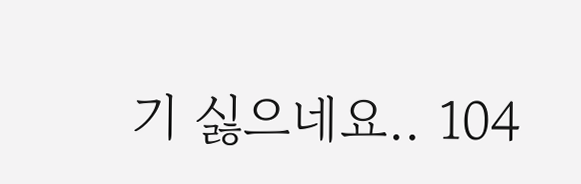기 싫으네요.. 104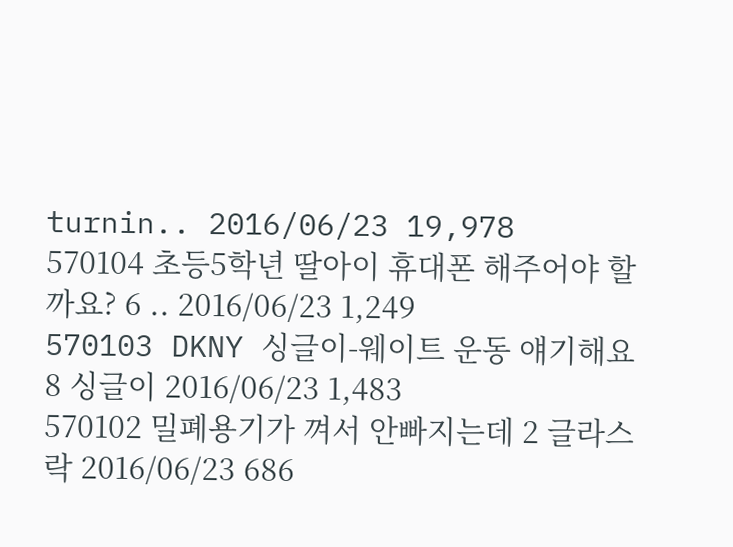turnin.. 2016/06/23 19,978
570104 초등5학년 딸아이 휴대폰 해주어야 할까요? 6 .. 2016/06/23 1,249
570103 DKNY 싱글이-웨이트 운동 얘기해요 8 싱글이 2016/06/23 1,483
570102 밀폐용기가 껴서 안빠지는데 2 글라스락 2016/06/23 686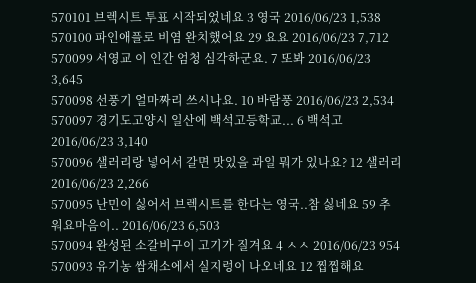570101 브렉시트 투표 시작되었네요 3 영국 2016/06/23 1,538
570100 파인애플로 비염 완치했어요 29 요요 2016/06/23 7,712
570099 서영교 이 인간 엄청 심각하군요. 7 또봐 2016/06/23 3,645
570098 선풍기 얼마짜리 쓰시나요. 10 바람풍 2016/06/23 2,534
570097 경기도고양시 일산에 백석고등학교... 6 백석고 2016/06/23 3,140
570096 샐러리랑 넣어서 갈면 맛있을 과일 뭐가 있나요? 12 샐러리 2016/06/23 2,266
570095 난민이 싫어서 브렉시트를 한다는 영국..참 싫네요 59 추워요마음이.. 2016/06/23 6,503
570094 완성된 소갈비구이 고기가 질겨요 4 ㅅㅅ 2016/06/23 954
570093 유기농 쌈채소에서 실지렁이 나오네요 12 찝찝해요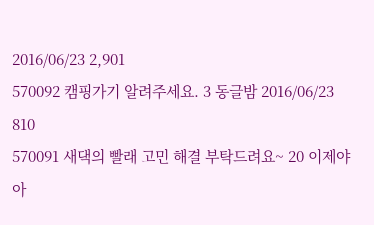2016/06/23 2,901
570092 캠핑가기 알려주세요. 3 동글밤 2016/06/23 810
570091 새댁의 빨래 고민 해결 부탁드려요~ 20 이제야아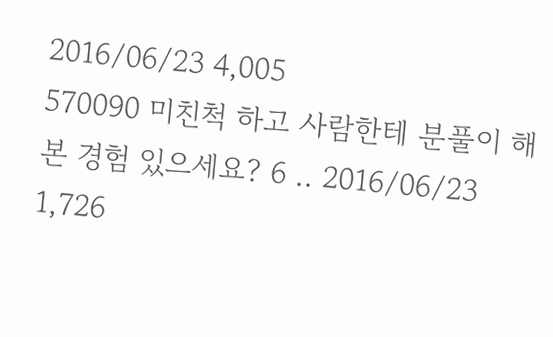2016/06/23 4,005
570090 미친척 하고 사람한테 분풀이 해 본 경험 있으세요? 6 .. 2016/06/23 1,726